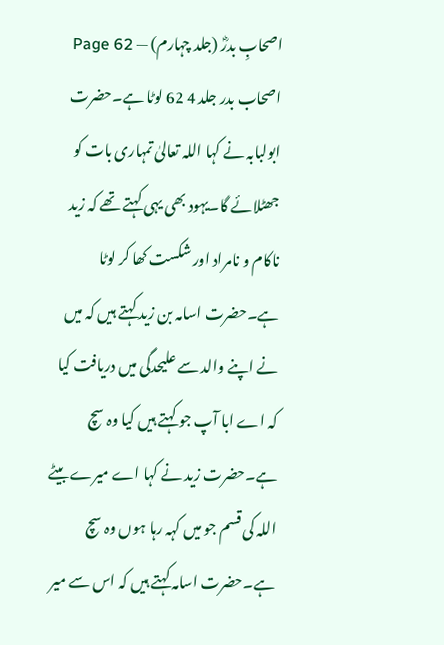اصحابِ بدرؓ (جلد چہارم) — Page 62
اصحاب بدر جلد 4 62 لوٹا ہے۔حضرت ابولبابہ نے کہا اللہ تعالیٰ تمہاری بات کو جھٹلائے گا۔یہود بھی یہی کہتے تھے کہ زید ناکام و نامراد اور شکست کھا کر لوٹا ہے۔حضرت اسامہ بن زید کہتے ہیں کہ میں نے اپنے والد سے علیحدگی میں دریافت کیا کہ اے ابا آپ جو کہتے ہیں کیا وہ سچ ہے۔حضرت زید نے کہا اے میرے بیٹے اللہ کی قسم جو میں کہہ رہا ہوں وہ سچ ہے۔حضرت اسامہ کہتے ہیں کہ اس سے میر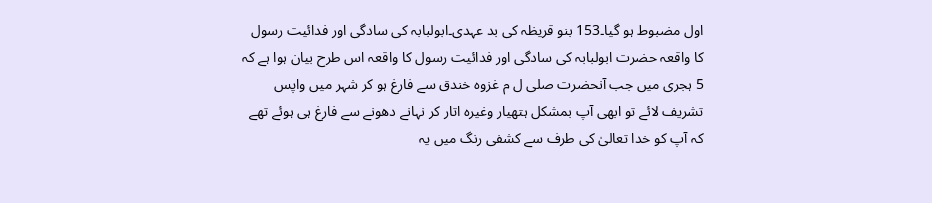اول مضبوط ہو گیا۔153 بنو قریظہ کی بد عہدی۔ابولبابہ کی سادگی اور فدائیت رسول کا واقعہ حضرت ابولبابہ کی سادگی اور فدائیت رسول کا واقعہ اس طرح بیان ہوا ہے کہ 5 ہجری میں جب آنحضرت صلی ل م غزوہ خندق سے فارغ ہو کر شہر میں واپس تشریف لائے تو ابھی آپ بمشکل ہتھیار وغیرہ اتار کر نہانے دھونے سے فارغ ہی ہوئے تھے کہ آپ کو خدا تعالیٰ کی طرف سے کشفی رنگ میں یہ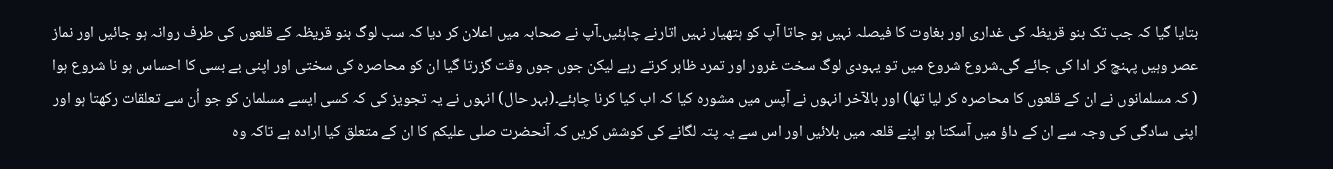بتایا گیا کہ جب تک بنو قریظہ کی غداری اور بغاوت کا فیصلہ نہیں ہو جاتا آپ کو ہتھیار نہیں اتارنے چاہئیں۔آپ نے صحابہ میں اعلان کر دیا کہ سب لوگ بنو قریظہ کے قلعوں کی طرف روانہ ہو جائیں اور نماز عصر وہیں پہنچ کر ادا کی جائے گی۔شروع شروع میں تو یہودی لوگ سخت غرور اور تمرد ظاہر کرتے رہے لیکن جوں جوں وقت گزرتا گیا ان کو محاصرہ کی سختی اور اپنی بے بسی کا احساس ہو نا شروع ہوا ( کہ مسلمانوں نے ان کے قلعوں کا محاصرہ کر لیا تھا) اور بالآخر انہوں نے آپس میں مشورہ کیا کہ اب کیا کرنا چاہئے۔(بہر حال) انہوں نے یہ تجویز کی کہ کسی ایسے مسلمان کو جو اُن سے تعلقات رکھتا ہو اور اپنی سادگی کی وجہ سے ان کے داؤ میں آسکتا ہو اپنے قلعہ میں بلائیں اور اس سے یہ پتہ لگانے کی کوشش کریں کہ آنحضرت صلی علیکم کا ان کے متعلق کیا ارادہ ہے تاکہ وہ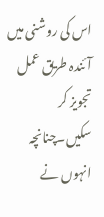اس کی روشنی میں آئندہ طریق عمل تجویز کر سکیں۔چنانچہ انہوں نے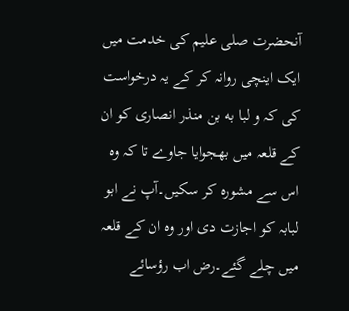آنحضرت صلی علیم کی خدمت میں ایک اینچی روانہ کر کے یہ درخواست کی کہ و لبا به بن منذر انصاری کو ان کے قلعہ میں بھجوایا جاوے تا کہ وہ اس سے مشورہ کر سکیں۔آپ نے ابو لبابہ کو اجازت دی اور وہ ان کے قلعہ میں چلے گئے۔رض اب رؤسائے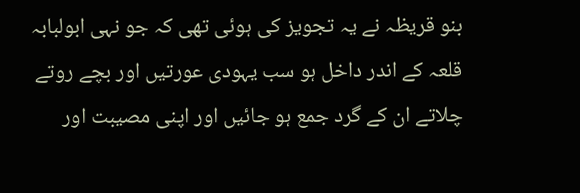بنو قریظہ نے یہ تجویز کی ہوئی تھی کہ جو نہی ابولبابہ قلعہ کے اندر داخل ہو سب یہودی عورتیں اور بچے روتے چلاتے ان کے گرد جمع ہو جائیں اور اپنی مصیبت اور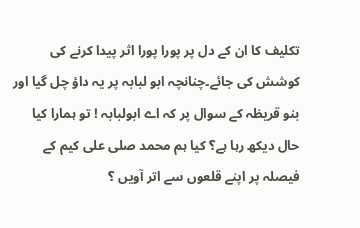تکلیف کا ان کے دل پر پورا پورا اثر پیدا کرنے کی کوشش کی جائے۔چنانچہ ابو لبابہ پر یہ داؤ چل گیا اور بنو قریظہ کے سوال پر کہ اے ابولبابہ ! تو ہمارا کیا حال دیکھ رہا ہے؟ کیا ہم محمد صلی علی کیم کے فیصلہ پر اپنے قلعوں سے اتر آویں ؟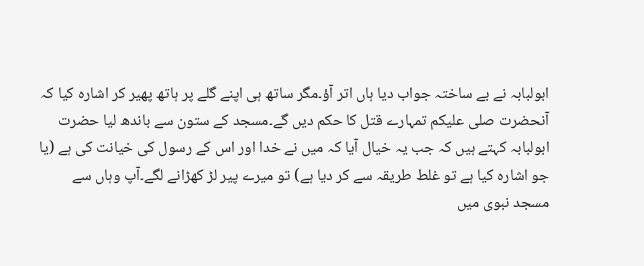ابولبابہ نے بے ساختہ جواب دیا ہاں اتر آؤ۔مگر ساتھ ہی اپنے گلے پر ہاتھ پھیر کر اشارہ کیا کہ آنحضرت صلی علیکم تمہارے قتل کا حکم دیں گے۔مسجد کے ستون سے باندھ لیا حضرت ابولبابہ کہتے ہیں کہ جب یہ خیال آیا کہ میں نے خدا اور اس کے رسول کی خیانت کی ہے (یا جو اشارہ کیا ہے تو غلط طریقہ سے کر دیا ہے) تو میرے پیر لڑ کھڑانے لگے۔آپ وہاں سے مسجد نبوی میں